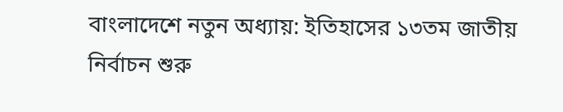বাংলাদেশে নতুন অধ্যায়: ইতিহাসের ১৩তম জাতীয় নির্বাচন শুরু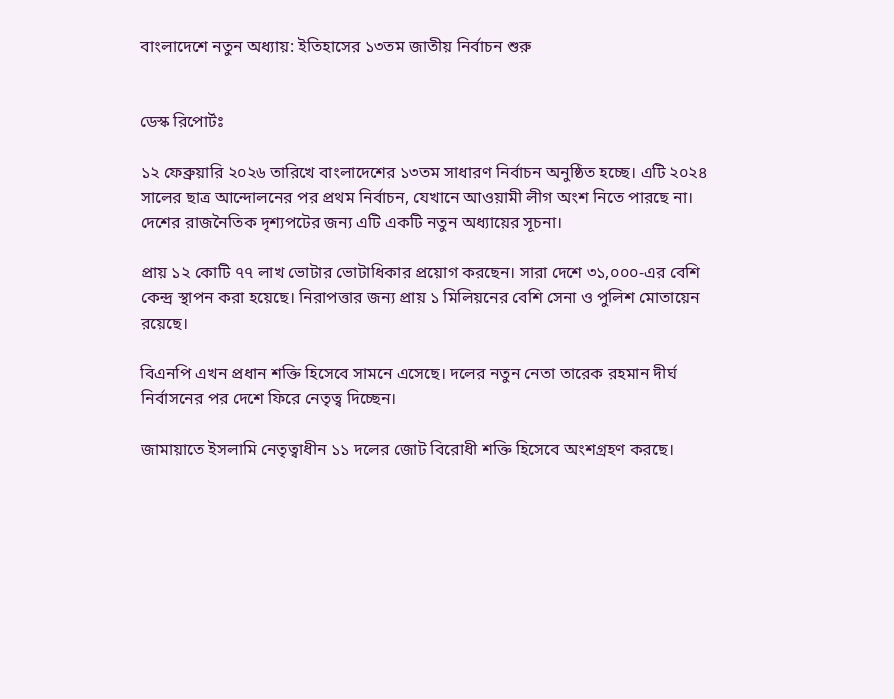বাংলাদেশে নতুন অধ্যায়: ইতিহাসের ১৩তম জাতীয় নির্বাচন শুরু


ডেস্ক রিপোর্টঃ

১২ ফেব্রুয়ারি ২০২৬ তারিখে বাংলাদেশের ১৩তম সাধারণ নির্বাচন অনুষ্ঠিত হচ্ছে। এটি ২০২৪ সালের ছাত্র আন্দোলনের পর প্রথম নির্বাচন, যেখানে আওয়ামী লীগ অংশ নিতে পারছে না। দেশের রাজনৈতিক দৃশ্যপটের জন্য এটি একটি নতুন অধ্যায়ের সূচনা।

প্রায় ১২ কোটি ৭৭ লাখ ভোটার ভোটাধিকার প্রয়োগ করছেন। সারা দেশে ৩১,০০০-এর বেশি কেন্দ্র স্থাপন করা হয়েছে। নিরাপত্তার জন্য প্রায় ১ মিলিয়নের বেশি সেনা ও পুলিশ মোতায়েন রয়েছে।

বিএনপি এখন প্রধান শক্তি হিসেবে সামনে এসেছে। দলের নতুন নেতা তারেক রহমান দীর্ঘ নির্বাসনের পর দেশে ফিরে নেতৃত্ব দিচ্ছেন।

জামায়াতে ইসলামি নেতৃত্বাধীন ১১ দলের জোট বিরোধী শক্তি হিসেবে অংশগ্রহণ করছে।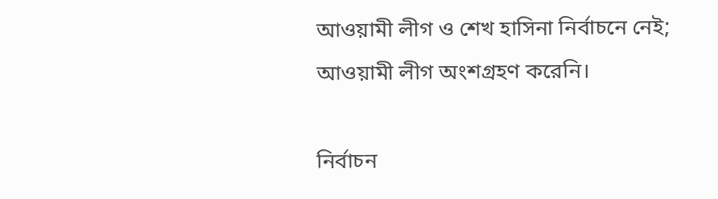আওয়ামী লীগ ও শেখ হাসিনা নির্বাচনে নেই; আওয়ামী লীগ অংশগ্রহণ করেনি।

নির্বাচন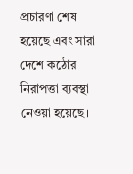প্রচারণা শেষ হয়েছে এবং সারা দেশে কঠোর নিরাপত্তা ব্যবস্থা নেওয়া হয়েছে।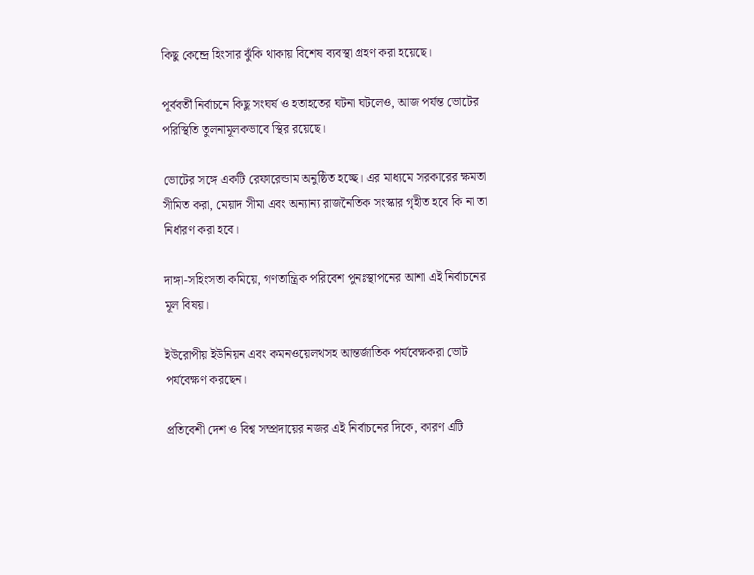কিছু কেন্দ্রে হিংসার ঝুঁকি থাকায় বিশেষ ব্যবস্থা গ্রহণ করা হয়েছে।

পূর্ববর্তী নির্বাচনে কিছু সংঘর্ষ ও হতাহতের ঘটনা ঘটলেও, আজ পর্যন্ত ভোটের পরিস্থিতি তুলনামূলকভাবে স্থির রয়েছে।

ভোটের সঙ্গে একটি রেফারেন্ডাম অনুষ্ঠিত হচ্ছে। এর মাধ্যমে সরকারের ক্ষমতা সীমিত করা, মেয়াদ সীমা এবং অন্যান্য রাজনৈতিক সংস্কার গৃহীত হবে কি না তা নির্ধারণ করা হবে।

দাঙ্গা-সহিংসতা কমিয়ে, গণতান্ত্রিক পরিবেশ পুনঃস্থাপনের আশা এই নির্বাচনের মূল বিষয়।

ইউরোপীয় ইউনিয়ন এবং কমনওয়েলথসহ আন্তর্জাতিক পর্যবেক্ষকরা ভোট পর্যবেক্ষণ করছেন।

প্রতিবেশী দেশ ও বিশ্ব সম্প্রদায়ের নজর এই নির্বাচনের দিকে, কারণ এটি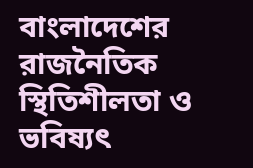বাংলাদেশের রাজনৈতিক স্থিতিশীলতা ও ভবিষ্যৎ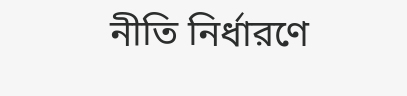নীতি নির্ধারণে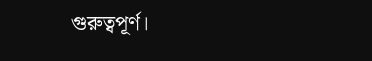গুরুত্বপূর্ণ।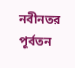নবীনতর পূর্বতন